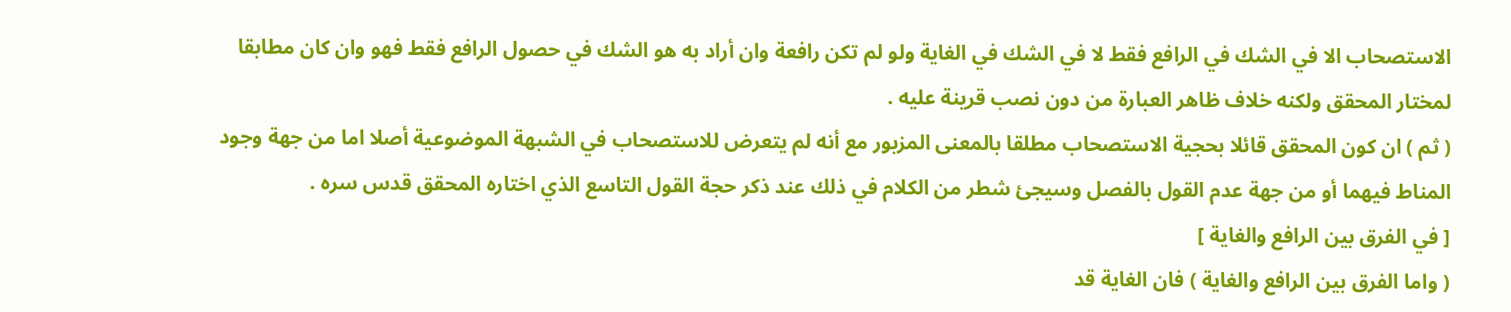الاستصحاب الا في الشك في الرافع فقط لا في الشك في الغاية ولو لم تكن رافعة وان أراد به هو الشك في حصول الرافع فقط فهو وان كان مطابقا لمختار المحقق ولكنه خلاف ظاهر العبارة من دون نصب قرينة عليه .
( ثم ) ان كون المحقق قائلا بحجية الاستصحاب مطلقا بالمعنى المزبور مع أنه لم يتعرض للاستصحاب في الشبهة الموضوعية أصلا اما من جهة وجود المناط فيهما أو من جهة عدم القول بالفصل وسيجئ شطر من الكلام في ذلك عند ذكر حجة القول التاسع الذي اختاره المحقق قدس سره .
[ في الفرق بين الرافع والغاية ]
( واما الفرق بين الرافع والغاية ) فان الغاية قد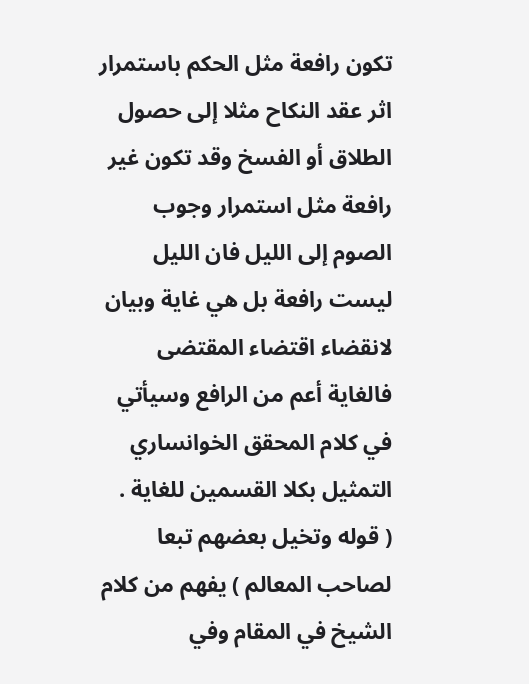تكون رافعة مثل الحكم باستمرار اثر عقد النكاح مثلا إلى حصول الطلاق أو الفسخ وقد تكون غير رافعة مثل استمرار وجوب الصوم إلى الليل فان الليل ليست رافعة بل هي غاية وبيان لانقضاء اقتضاء المقتضى فالغاية أعم من الرافع وسيأتي في كلام المحقق الخوانساري التمثيل بكلا القسمين للغاية .
( قوله وتخيل بعضهم تبعا لصاحب المعالم ) يفهم من كلام الشيخ في المقام وفي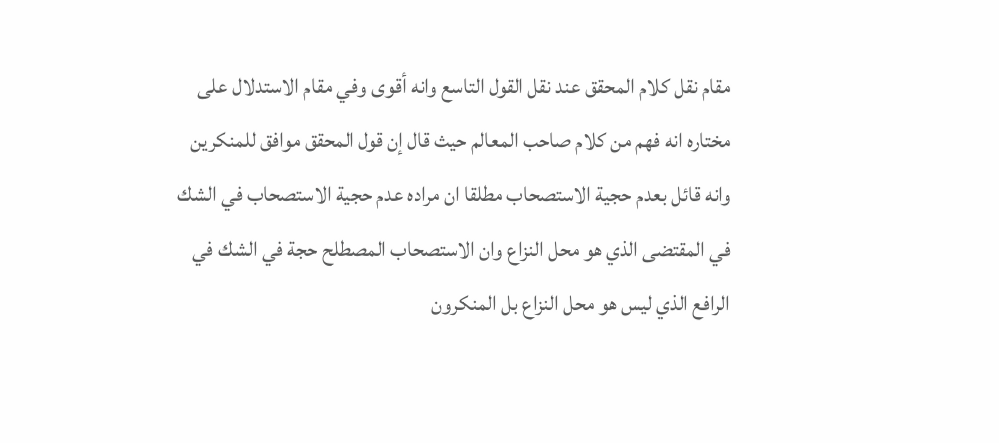مقام نقل كلام المحقق عند نقل القول التاسع وانه أقوى وفي مقام الاستدلال على مختاره انه فهم من كلام صاحب المعالم حيث قال إن قول المحقق موافق للمنكرين وانه قائل بعدم حجية الاستصحاب مطلقا ان مراده عدم حجية الاستصحاب في الشك في المقتضى الذي هو محل النزاع وان الاستصحاب المصطلح حجة في الشك في الرافع الذي ليس هو محل النزاع بل المنكرون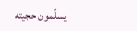يسلّمون حجيته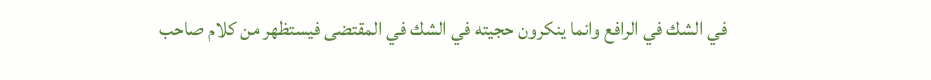في الشك في الرافع وانما ينكرون حجيته في الشك في المقتضى فيستظهر من كلام صاحب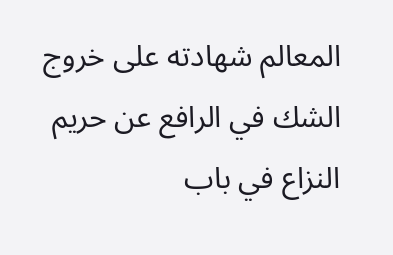المعالم شهادته على خروج الشك في الرافع عن حريم النزاع في باب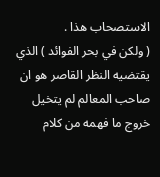الاستصحاب هذا .
( ولكن في بحر الفوائد ) الذي يقتضيه النظر القاصر هو ان صاحب المعالم لم يتخيل خروج ما فهمه من كلام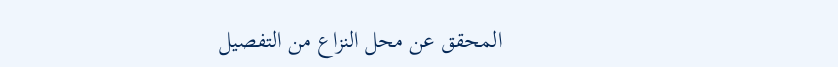المحقق عن محل النزاع من التفصيل